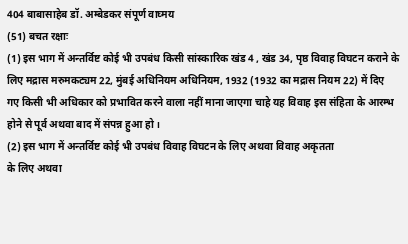404 बाबासाहेब डॉ. अम्बेडकर संपूर्ण वाघ्मय
(51) बचत रक्षाः
(1) इस भाग में अन्तर्विष्ट कोई भी उपबंध किसी सांस्कारिक खंड 4 , खंड 34, पृष्ठ विवाह विघटन कराने के लिए मद्रास मरुमकट्यम 22, मुंबई अधिनियम अधिनियम, 1932 (1932 का मद्रास नियम 22) में दिए
गए किसी भी अधिकार को प्रभावित करने वाला नहीं माना जाएगा चाहे यह विवाह इस संहिता के आरम्भ होने से पूर्व अथवा बाद में संपन्न हुआ हो।
(2) इस भाग में अन्तर्विष्ट कोई भी उपबंध विवाह विघटन के लिए अथवा विवाह अकृतता
के लिए अथवा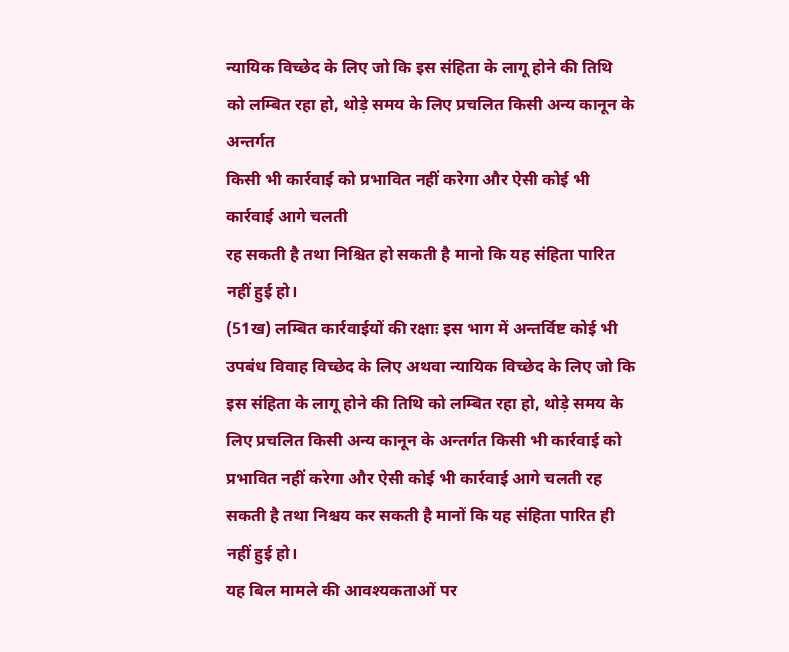न्यायिक विच्छेद के लिए जो कि इस संहिता के लागू होने की तिथि
को लम्बित रहा हो, थोड़े समय के लिए प्रचलित किसी अन्य कानून के अन्तर्गत
किसी भी कार्रवाई को प्रभावित नहीं करेगा और ऐसी कोई भी कार्रवाई आगे चलती
रह सकती है तथा निश्चित हो सकती है मानो कि यह संहिता पारित नहीं हुई हो।
(51ख) लम्बित कार्रवाईयों की रक्षाः इस भाग में अन्तर्विष्ट कोई भी उपबंध विवाह विच्छेद के लिए अथवा न्यायिक विच्छेद के लिए जो कि इस संहिता के लागू होने की तिथि को लम्बित रहा हो, थोड़े समय के लिए प्रचलित किसी अन्य कानून के अन्तर्गत किसी भी कार्रवाई को प्रभावित नहीं करेगा और ऐसी कोई भी कार्रवाई आगे चलती रह सकती है तथा निश्चय कर सकती है मानों कि यह संहिता पारित ही नहीं हुई हो।
यह बिल मामले की आवश्यकताओं पर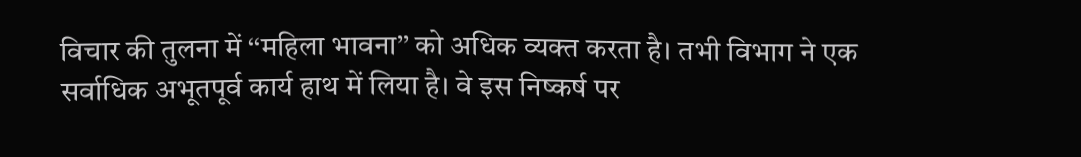विचार की तुलना में ‘‘महिला भावना’’ को अधिक व्यक्त करता है। तभी विभाग ने एक सर्वाधिक अभूतपूर्व कार्य हाथ में लिया है। वे इस निष्कर्ष पर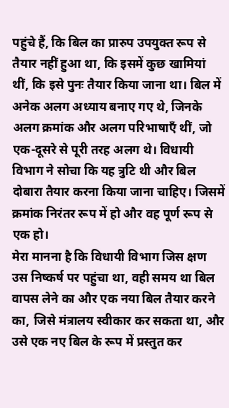पहुंचे हैं, कि बिल का प्रारुप उपयुक्त रूप से तैयार नहीं हुआ था, कि इसमें कुछ खामियां थीं, कि इसे पुनः तैयार किया जाना था। बिल में अनेक अलग अध्याय बनाए गए थे, जिनके अलग क्रमांक और अलग परिभाषाएँ थीं, जो एक-दूसरे से पूरी तरह अलग थे। विधायी विभाग ने सोचा कि यह त्रुटि थी और बिल दोबारा तैयार करना किया जाना चाहिए। जिसमें क्रमांक निरंतर रूप में हो और वह पूर्ण रूप से एक हो।
मेरा मानना है कि विधायी विभाग जिस क्षण उस निष्कर्ष पर पहुंचा था, वही समय था बिल वापस लेने का और एक नया बिल तैयार करने का, जिसे मंत्रालय स्वीकार कर सकता था, और उसे एक नए बिल के रूप में प्रस्तुत कर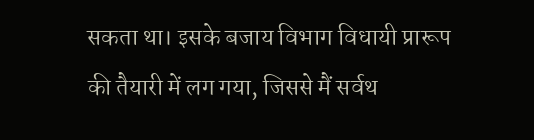सकता था। इसके बजाय विभाग विधायी प्रारूप की तैयारी में लग गया, जिससे मैं सर्वथ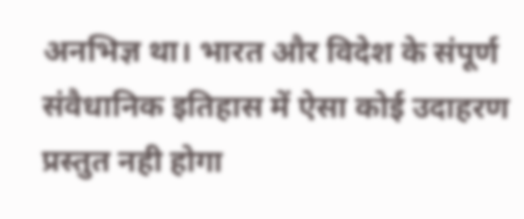अनभिज्ञ था। भारत और विदेश के संपूर्ण संवैधानिक इतिहास में ऐसा कोई उदाहरण प्रस्तुत नही होगा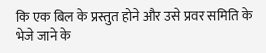कि एक बिल के प्रस्तुत होने और उसे प्रवर समिति के भेजे जाने के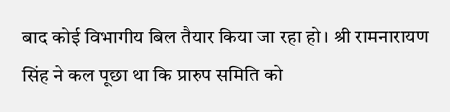बाद कोई विभागीय बिल तैयार किया जा रहा हो। श्री रामनारायण सिंह ने कल पूछा था कि प्रारुप समिति को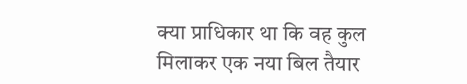क्या प्राधिकार था कि वह कुल मिलाकर एक नया बिल तैयार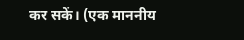कर सकें। (एक माननीय